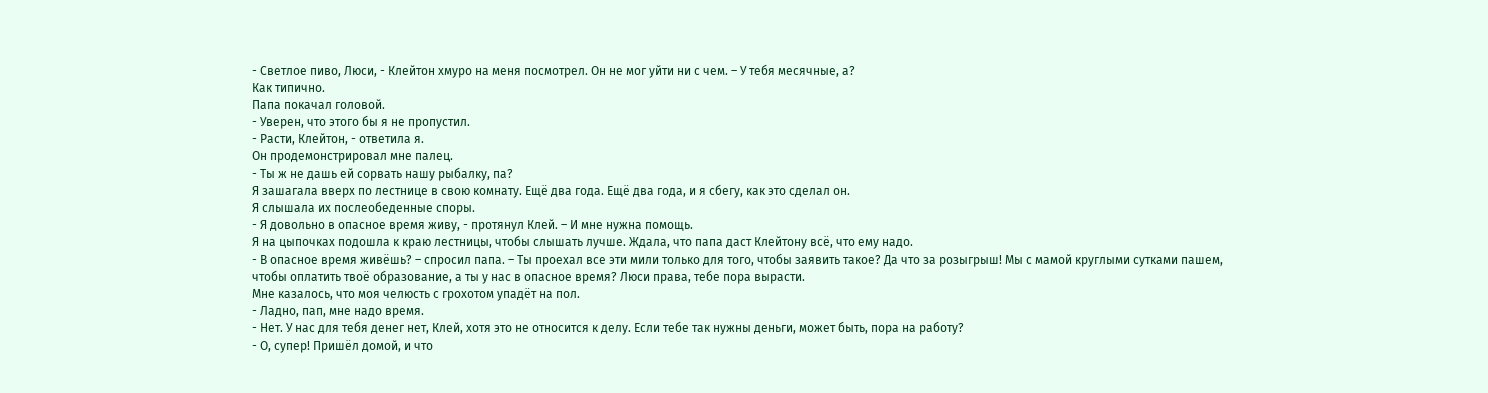- Светлое пиво, Люси, - Клейтон хмуро на меня посмотрел. Он не мог уйти ни с чем. – У тебя месячные, а?
Как типично.
Папа покачал головой.
- Уверен, что этого бы я не пропустил.
- Расти, Клейтон, - ответила я.
Он продемонстрировал мне палец.
- Ты ж не дашь ей сорвать нашу рыбалку, па?
Я зашагала вверх по лестнице в свою комнату. Ещё два года. Ещё два года, и я сбегу, как это сделал он.
Я слышала их послеобеденные споры.
- Я довольно в опасное время живу, - протянул Клей. – И мне нужна помощь.
Я на цыпочках подошла к краю лестницы, чтобы слышать лучше. Ждала, что папа даст Клейтону всё, что ему надо.
- В опасное время живёшь? – спросил папа. – Ты проехал все эти мили только для того, чтобы заявить такое? Да что за розыгрыш! Мы с мамой круглыми сутками пашем, чтобы оплатить твоё образование, а ты у нас в опасное время? Люси права, тебе пора вырасти.
Мне казалось, что моя челюсть с грохотом упадёт на пол.
- Ладно, пап, мне надо время.
- Нет. У нас для тебя денег нет, Клей, хотя это не относится к делу. Если тебе так нужны деньги, может быть, пора на работу?
- О, супер! Пришёл домой, и что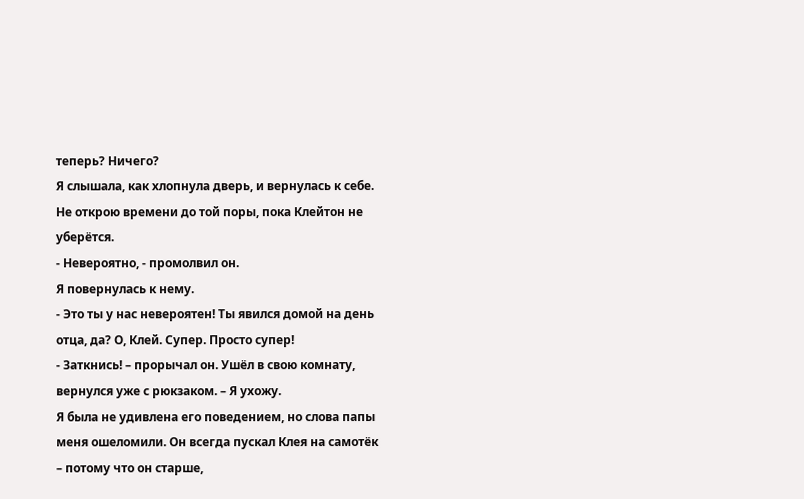теперь? Ничего?
Я слышала, как хлопнула дверь, и вернулась к себе. Не открою времени до той поры, пока Клейтон не уберётся.
- Невероятно, - промолвил он.
Я повернулась к нему.
- Это ты у нас невероятен! Ты явился домой на день отца, да? О, Клей. Супер. Просто супер!
- Заткнись! – прорычал он. Ушёл в свою комнату, вернулся уже с рюкзаком. – Я ухожу.
Я была не удивлена его поведением, но слова папы меня ошеломили. Он всегда пускал Клея на самотёк – потому что он старше,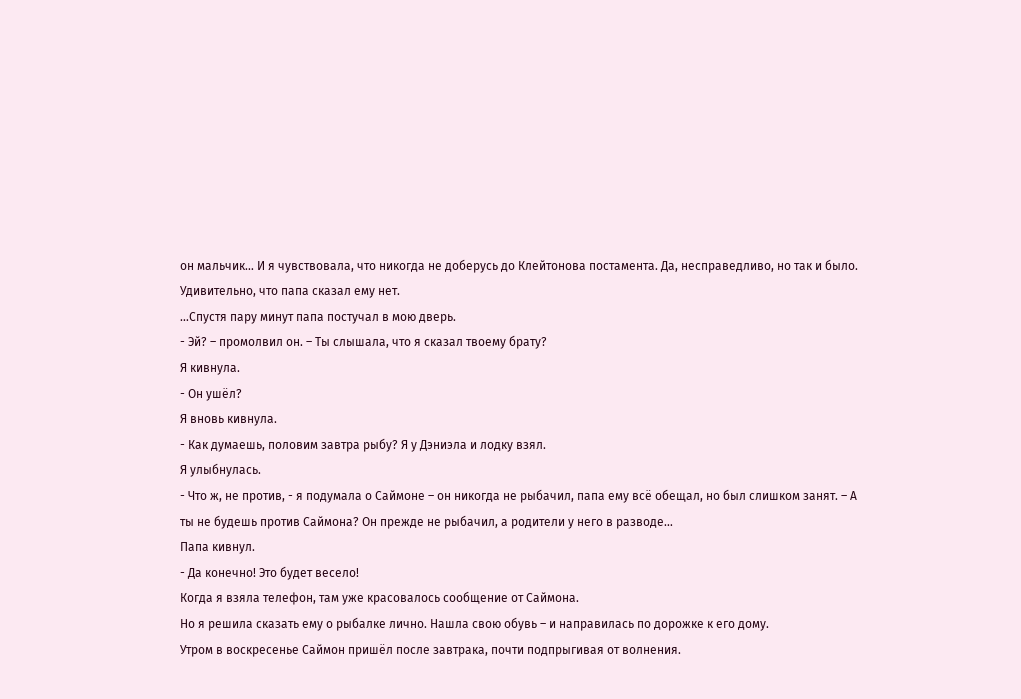он мальчик… И я чувствовала, что никогда не доберусь до Клейтонова постамента. Да, несправедливо, но так и было. Удивительно, что папа сказал ему нет.
…Спустя пару минут папа постучал в мою дверь.
- Эй? – промолвил он. – Ты слышала, что я сказал твоему брату?
Я кивнула.
- Он ушёл?
Я вновь кивнула.
- Как думаешь, половим завтра рыбу? Я у Дэниэла и лодку взял.
Я улыбнулась.
- Что ж, не против, - я подумала о Саймоне – он никогда не рыбачил, папа ему всё обещал, но был слишком занят. – А ты не будешь против Саймона? Он прежде не рыбачил, а родители у него в разводе…
Папа кивнул.
- Да конечно! Это будет весело!
Когда я взяла телефон, там уже красовалось сообщение от Саймона.
Но я решила сказать ему о рыбалке лично. Нашла свою обувь – и направилась по дорожке к его дому.
Утром в воскресенье Саймон пришёл после завтрака, почти подпрыгивая от волнения.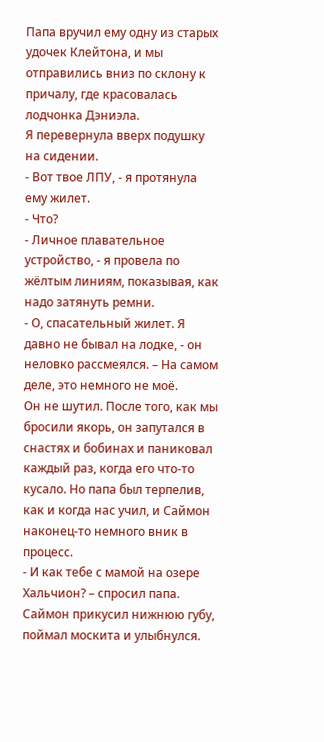Папа вручил ему одну из старых удочек Клейтона, и мы отправились вниз по склону к причалу, где красовалась лодчонка Дэниэла.
Я перевернула вверх подушку на сидении.
- Вот твое ЛПУ, - я протянула ему жилет.
- Что?
- Личное плавательное устройство, - я провела по жёлтым линиям, показывая, как надо затянуть ремни.
- О, спасательный жилет. Я давно не бывал на лодке, - он неловко рассмеялся. – На самом деле, это немного не моё.
Он не шутил. После того, как мы бросили якорь, он запутался в снастях и бобинах и паниковал каждый раз, когда его что-то кусало. Но папа был терпелив, как и когда нас учил, и Саймон наконец-то немного вник в процесс.
- И как тебе с мамой на озере Хальчион? – спросил папа.
Саймон прикусил нижнюю губу, поймал москита и улыбнулся.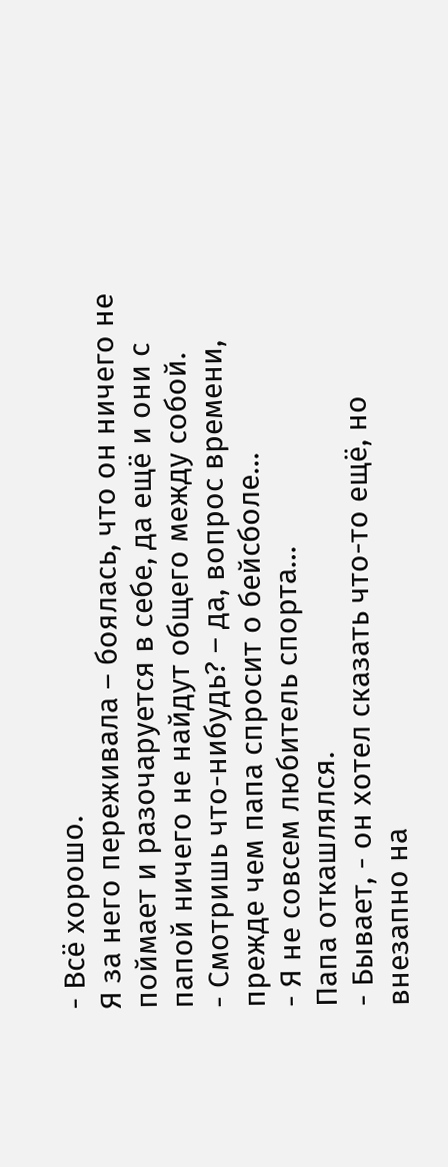- Всё хорошо.
Я за него переживала – боялась, что он ничего не поймает и разочаруется в себе, да ещё и они с папой ничего не найдут общего между собой.
- Смотришь что-нибудь? – да, вопрос времени, прежде чем папа спросит о бейсболе…
- Я не совсем любитель спорта…
Папа откашлялся.
- Бывает, - он хотел сказать что-то ещё, но внезапно на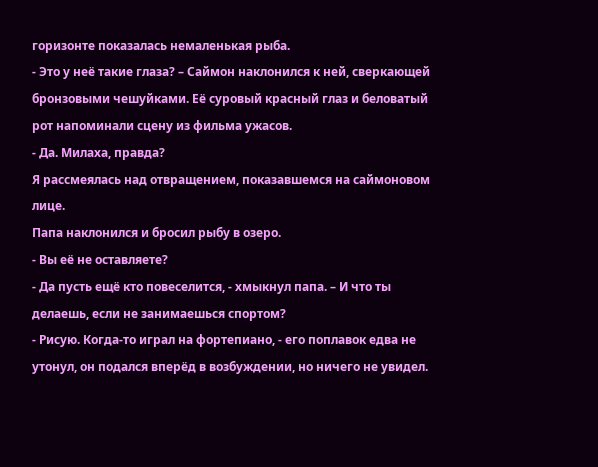горизонте показалась немаленькая рыба.
- Это у неё такие глаза? – Саймон наклонился к ней, сверкающей бронзовыми чешуйками. Её суровый красный глаз и беловатый рот напоминали сцену из фильма ужасов.
- Да. Милаха, правда?
Я рассмеялась над отвращением, показавшемся на саймоновом лице.
Папа наклонился и бросил рыбу в озеро.
- Вы её не оставляете?
- Да пусть ещё кто повеселится, - хмыкнул папа. – И что ты делаешь, если не занимаешься спортом?
- Рисую. Когда-то играл на фортепиано, - его поплавок едва не утонул, он подался вперёд в возбуждении, но ничего не увидел.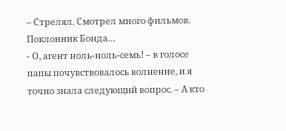– Стрелял. Смотрел много фильмов. Поклонник Бонда…
- О, агент ноль-ноль-семь! – в голосе папы почувствовалось волнение, и я точно знала следующий вопрос. – А кто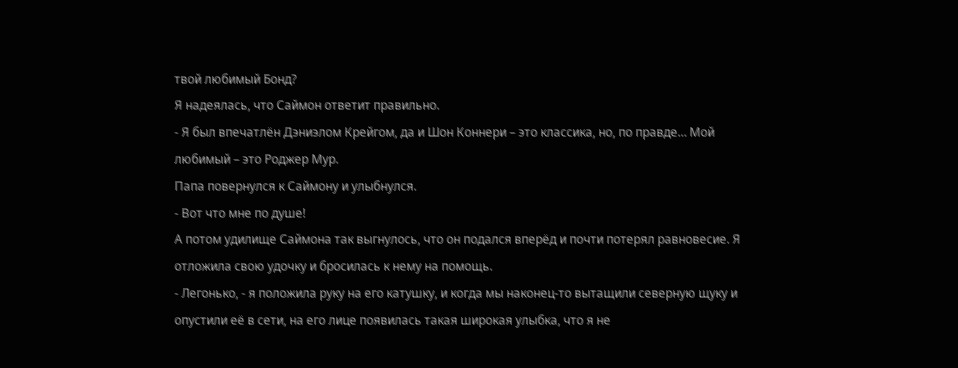твой любимый Бонд?
Я надеялась, что Саймон ответит правильно.
- Я был впечатлён Дэниэлом Крейгом, да и Шон Коннери – это классика, но, по правде… Мой любимый – это Роджер Мур.
Папа повернулся к Саймону и улыбнулся.
- Вот что мне по душе!
А потом удилище Саймона так выгнулось, что он подался вперёд и почти потерял равновесие. Я отложила свою удочку и бросилась к нему на помощь.
- Легонько, - я положила руку на его катушку, и когда мы наконец-то вытащили северную щуку и опустили её в сети, на его лице появилась такая широкая улыбка, что я не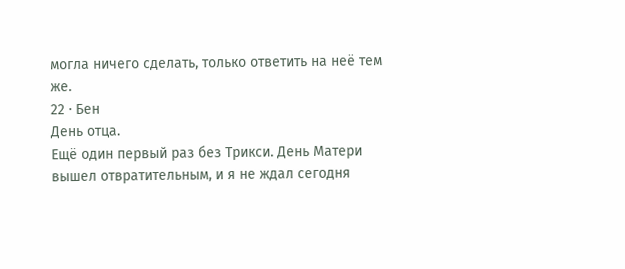могла ничего сделать, только ответить на неё тем же.
22 · Бен
День отца.
Ещё один первый раз без Трикси. День Матери вышел отвратительным, и я не ждал сегодня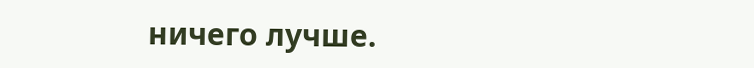ничего лучше.